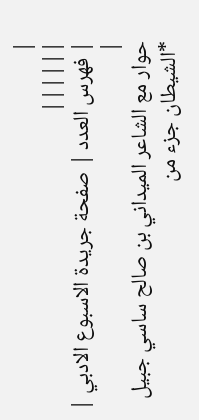|
||||||
| فهرس العدد | صفحة جريدة الاسبوع الادبي |
|
حوار مع الشاعر الميداني بن صالح ساسي جبيل *الشيطان جزء من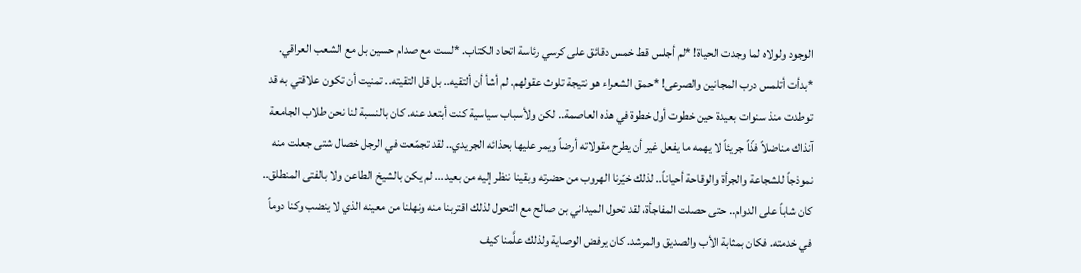الوجود ولولاه لما وجدت الحياة! *لم أجلس قط خمس دقائق على كرسي رئاسة اتحاد الكتاب. *لست مع صدام حسين بل مع الشعب العراقي. *بدأت أتلمس درب المجانين والصرعى! *حمق الشعراء هو نتيجة تلوث عقولهم. لم أشأ أن ألتقيه.. بل قل التقيته.. تمنيت أن تكون علاقتي به قد توطدت منذ سنوات بعيدة حين خطوت أول خطوة في هذه العاصمة.. لكن ولأسباب سياسية كنت أبتعد عنه. كان بالنسبة لنا نحن طلاب الجامعة آنذاك مناضلاً فذّاً جريئاً لا يهمه ما يفعل غير أن يطرح مقولاته أرضاً ويمر عليها بحذائه الجريدي.. لقد تجمّعت في الرجل خصال شتى جعلت منه نموذجاً للشجاعة والجرأة والوقاحة أحياناً.. لذلك خيّرنا الهروب من حضرته وبقينا ننظر إليه من بعيد... لم يكن بالشيخ الطاعن ولا بالفتى المنطلق.. كان شاباً على الدوام.. حتى حصلت المفاجأة، لقد تحول الميداني بن صالح مع التحول لذلك اقتربنا منه ونهلنا من معينه الذي لا ينضب وكنا دوماً في خدمته. فكان بمثابة الأب والصديق والمرشد. كان يرفض الوصاية ولذلك علَّمنا كيف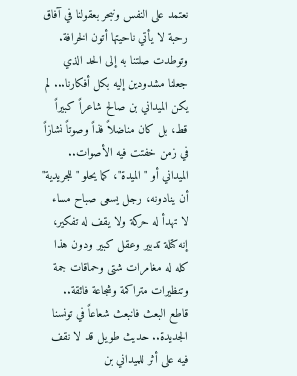نعتمد على النفس ونبحر بعقولنا في آفاق رحبة لا يأتي ناحيتها أتون الخرافة. وتوطدت صلتنا به إلى الحد الذي جعلنا مشدودين إليه بكل أفكارنا... لم يكن الميداني بن صالح شاعراً كبيراً قط، بل كان مناضلاً فذاً وصوتاً نشازاً في زمن خفتت فيه الأصوات.. الميداني أو "الميدة"، كما يحلو "للجريدية" أن ينادونه، رجل يسعى صباح مساء لا تهدأ له حركة ولا يقف له تفكير، إنه كتلة تدبير وعقل كبير ودون هذا كله له مغامرات شتى وحماقات جمة وتنظيرات متراكمة وشجاعة فائقة.. قاطع البعث فانبعث شعاعاً في تونسنا الجديدة.. حديث طويل قد لا نقف فيه على أثر للميداني بن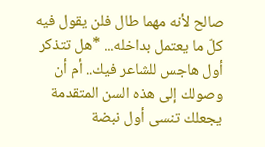صالح لأنه مهما طال فلن يقول فيه كلّ ما يعتمل بداخله... *هل تتذكر أول هاجس للشاعر فيك.. أم أن وصولك إلى هذه السن المتقدمة يجعلك تنسى أول نبضة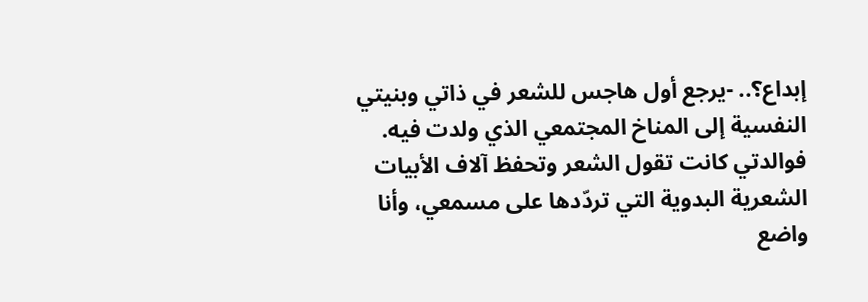إبداع؟.. -يرجع أول هاجس للشعر في ذاتي وبنيتي النفسية إلى المناخ المجتمعي الذي ولدت فيه. فوالدتي كانت تقول الشعر وتحفظ آلاف الأبيات الشعرية البدوية التي تردّدها على مسمعي، وأنا واضع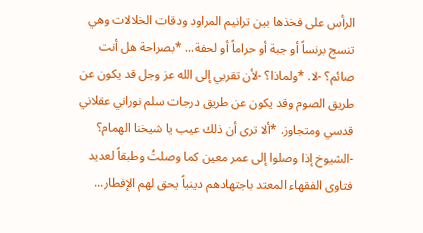الرأس على فخذها بين ترانيم المراود ودقات الخلالات وهي تنسج برنساً أو جبة أو حراماً أو لحفة... *بصراحة هل أنت صائم؟ -لا. *ولماذا؟ -لأن تقربي إلى الله عز وجل قد يكون عن طريق الصوم وقد يكون عن طريق درجات سلم نوراني عقلاني قدسي ومتجاوز. *ألا ترى أن ذلك عيب يا شيخنا الهمام؟ -الشيوخ إذا وصلوا إلى عمر معين كما وصلتُ وطبقاً لعديد فتاوى الفقهاء المعتد باجتهادهم دينياً يحق لهم الإفطار...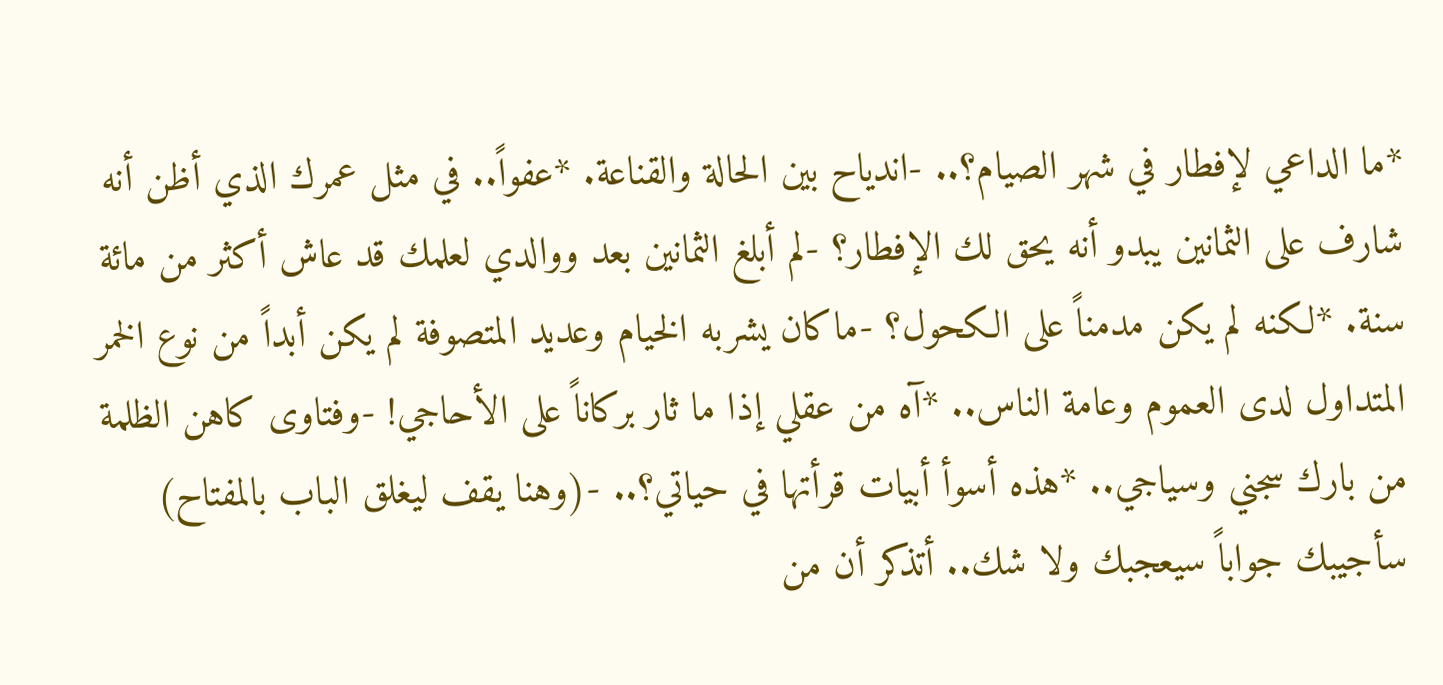*ما الداعي لإفطار في شهر الصيام؟.. -اندياح بين الحالة والقناعة. *عفواً.. في مثل عمرك الذي أظن أنه شارف على الثمانين يبدو أنه يحق لك الإفطار؟ -لم أبلغ الثمانين بعد ووالدي لعلمك قد عاش أكثر من مائة سنة. *لكنه لم يكن مدمناً على الكحول؟ -ماكان يشربه الخيام وعديد المتصوفة لم يكن أبداً من نوع الخمر المتداول لدى العموم وعامة الناس.. *آه من عقلي إذا ما ثار بركاناً على الأحاجي! -وفتاوى كاهن الظلمة من بارك سجني وسياجي.. *هذه أسوأ أبيات قرأتها في حياتي؟.. -(وهنا يقف ليغلق الباب بالمفتاح) سأجيبك جواباً سيعجبك ولا شك.. أتذكر أن من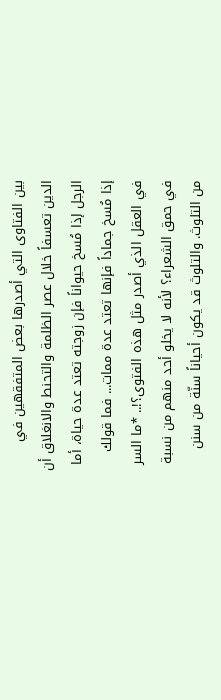بين الفتاوى التي أصدرها بعض المتفقهين في الدين تعسفاً خلال عصر الظلمة والتحنط والانغلاق أن الرجل إذا مُسخ حيواناً فإن زوجته تعتد عدة حياة، أما إذا مُسخ جماداً فإنها تعتد عدة ممات... فما قولك في العقل الذي أصدر مثل هذه الفتوى؟!.. *ما السر في حمق الشعراء؟ لأنه لا يخلو أحد منهم من نسبة من التلوث. والتلوث قد يكون أحياناً سنّة من سنن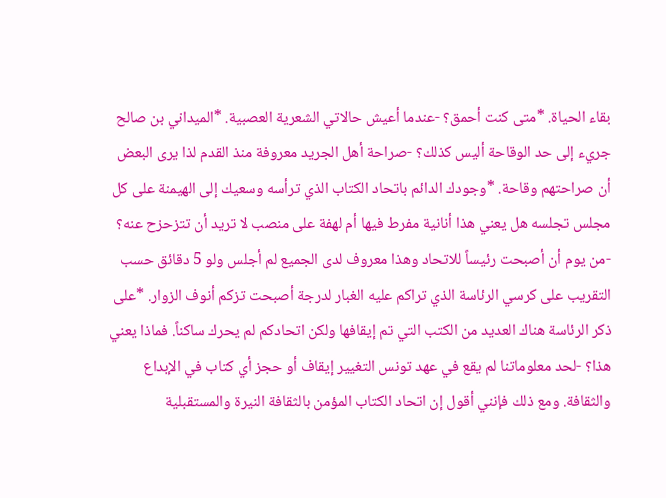بقاء الحياة. *متى كنت أحمق؟ -عندما أعيش حالاتي الشعرية العصبية. *الميداني بن صالح جريء إلى حد الوقاحة أليس كذلك؟ -صراحة أهل الجريد معروفة منذ القدم لذا يرى البعض أن صراحتهم وقاحة. *وجودك الدائم باتحاد الكتاب الذي ترأسه وسعيك إلى الهيمنة على كل مجلس تجلسه هل يعني هذا أنانية مفرط فيها أم لهفة على منصب لا تريد أن تتزحزح عنه؟ -من يوم أن أصبحت رئيساً للاتحاد وهذا معروف لدى الجميع لم أجلس ولو 5 دقائق حسب التقريب على كرسي الرئاسة الذي تراكم عليه الغبار لدرجة أصبحت تزكم أنوف الزوار. *على ذكر الرئاسة هناك العديد من الكتب التي تم إيقافها ولكن اتحادكم لم يحرك ساكناً. فماذا يعني هذا؟ -لحد معلوماتنا لم يقع في عهد تونس التغيير إيقاف أو حجز أي كتاب في الإبداع والثقافة. ومع ذلك فإنني أقول إن اتحاد الكتاب المؤمن بالثقافة النيرة والمستقبلية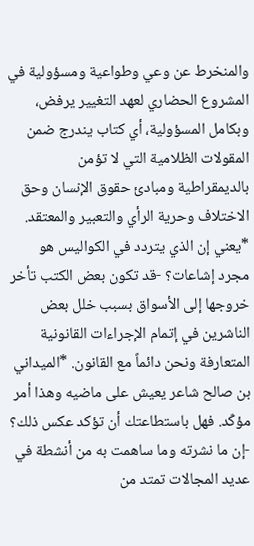والمنخرط عن وعي وطواعية ومسؤولية في المشروع الحضاري لعهد التغيير يرفض، وبكامل المسؤولية، أي كتاب يندرج ضمن المقولات الظلامية التي لا تؤمن بالديمقراطية ومبادئ حقوق الإنسان وحق الاختلاف وحرية الرأي والتعبير والمعتقد. *يعني إن الذي يتردد في الكواليس هو مجرد إشاعات؟ -قد تكون بعض الكتب تأخر خروجها إلى الأسواق بسبب خلل بعض الناشرين في إتمام الإجراءات القانونية المتعارفة ونحن دائماً مع القانون. *الميداني بن صالح شاعر يعيش على ماضيه وهذا أمر مؤكّد. فهل باستطاعتك أن تؤكد عكس ذلك؟ -إن ما نشرته وما ساهمت به من أنشطة في عديد المجالات تمتد من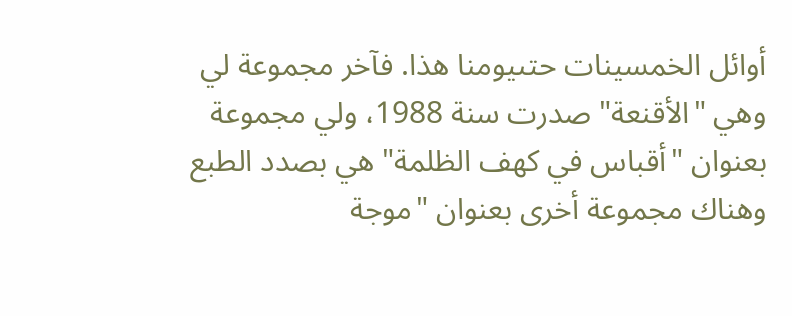أوائل الخمسينات حتىيومنا هذا. فآخر مجموعة لي وهي "الأقنعة" صدرت سنة 1988، ولي مجموعة بعنوان "أقباس في كهف الظلمة" هي بصدد الطبع وهناك مجموعة أخرى بعنوان "موجة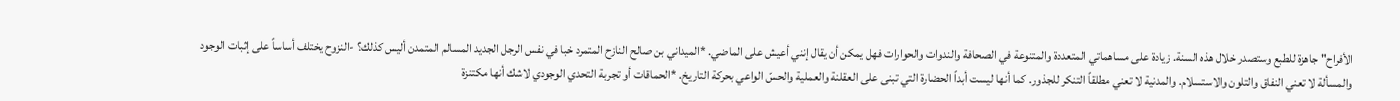الأفراح" جاهزة للطبع وستصدر خلال هذه السنة. زيادة على مساهماتي المتعددة والمتنوعة في الصحافة والندوات والحوارات فهل يمكن أن يقال إنني أعيش على الماضي. *الميداني بن صالح النازح المتمرد خبا في نفس الرجل الجديد المسالم المتمدن أليس كذلك؟ -النزوح يختلف أساساً على إثبات الوجود والمسألة لا تعني النفاق والتلون والاستسلام. والمدنية لا تعني مطلقاً التنكر للجذور. كما أنها ليست أبداً الحضارة التي تبنى على العقلنة والعملية والحسّ الواعي بحركة التاريخ. *الحماقات أو تجربة التحدي الوجودي لاشك أنها مكتنزة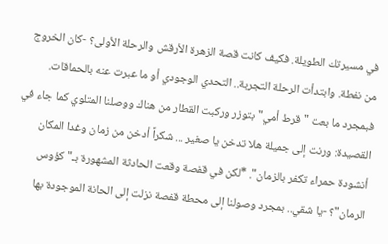في مسيرتك الطويلة. فكيف كانت قصة الزهرة الأرقش والرحلة الأولى؟ -كان الخروج من نفطة. وابتدأت الرحلة التجربة.. التحدي الوجودي أو ما عبرت عنه بالحماقات. فبمجرد ما بعت "قرط أمي" بتوزر وركبت القطار من هناك ووصلنا المتلوي كما جاء في القصيدة: ورنت إلى جميلة هلا تدخن يا صغير ... شكراً أدخن من زمان وغدا المكان أنشودة حمراء تكفر بالزمان". *لكن في قفصة وقعت الحادثة المشهورة بـ"كؤوس الرمان"؟ -يا شقي.. بمجرد وصولنا إلى محطة قفصة نزلت إلى الحانة الموجودة بها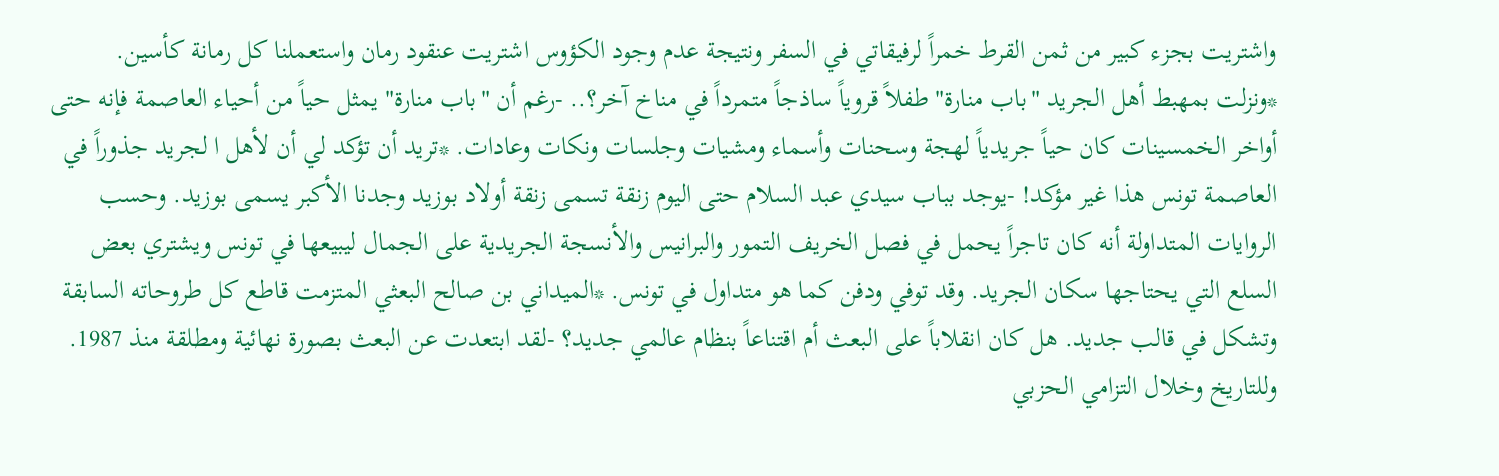واشتريت بجزء كبير من ثمن القرط خمراً لرفيقاتي في السفر ونتيجة عدم وجود الكؤوس اشتريت عنقود رمان واستعملنا كل رمانة كأسين. *ونزلت بمهبط أهل الجريد "باب منارة" طفلاً قروياً ساذجاً متمرداً في مناخ آخر؟.. -رغم أن "باب منارة" يمثل حياً من أحياء العاصمة فإنه حتى أواخر الخمسينات كان حياً جريدياً لهجة وسحنات وأسماء ومشيات وجلسات ونكات وعادات. *تريد أن تؤكد لي أن لأهل ا لجريد جذوراً في العاصمة تونس هذا غير مؤكد! -يوجد بباب سيدي عبد السلام حتى اليوم زنقة تسمى زنقة أولاد بوزيد وجدنا الأكبر يسمى بوزيد. وحسب الروايات المتداولة أنه كان تاجراً يحمل في فصل الخريف التمور والبرانيس والأنسجة الجريدية على الجمال ليبيعها في تونس ويشتري بعض السلع التي يحتاجها سكان الجريد. وقد توفي ودفن كما هو متداول في تونس. *الميداني بن صالح البعثي المتزمت قاطع كل طروحاته السابقة وتشكل في قالب جديد. هل كان انقلاباً على البعث أم اقتناعاً بنظام عالمي جديد؟ -لقد ابتعدت عن البعث بصورة نهائية ومطلقة منذ 1987. وللتاريخ وخلال التزامي الحزبي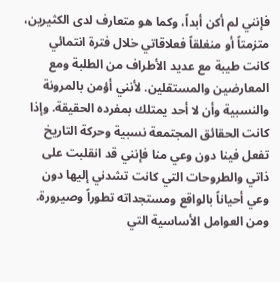فإنني لم أكن أبداً، وكما هو متعارف لدى الكثيرين، متزمتاً أو منغلقاً فعلاقاتي خلال فترة انتمائي كانت طيبة مع عديد الأطراف من الطلبة ومع المعارضين والمستقلين. لأنني أؤمن بالمرونة والنسبية وأن لا أحد يمتلك بمفرده الحقيقة. وإذا كانت الحقائق المجتمعة نسبية وحركة التاريخ تفعل فينا دون وعي منا فإنني قد انقلبت على ذاتي والطروحات التي كانت تشدني إليها دون وعي أحياناً بالواقع ومستجداته تطوراً وصيرورة. ومن العوامل الأساسية التي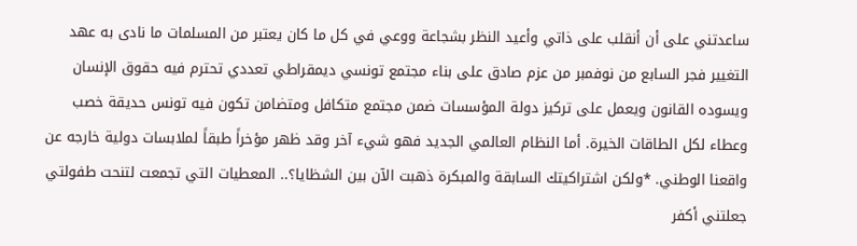ساعدتني على أن أنقلب على ذاتي وأعيد النظر بشجاعة ووعي في كل ما كان يعتبر من المسلمات ما نادى به عهد التغيير فجر السابع من نوفمبر من عزم صادق على بناء مجتمع تونسي ديمقراطي تعددي تحترم فيه حقوق الإنسان ويسوده القانون ويعمل على تركيز دولة المؤسسات ضمن مجتمع متكافل ومتضامن تكون فيه تونس حديقة خصب وعطاء لكل الطاقات الخيرة. أما النظام العالمي الجديد فهو شيء آخر وقد ظهر مؤخراً طبقاً لملابسات دولية خارجه عن واقعنا الوطني. *ولكن اشتراكيتك السابقة والمبكرة ذهبت الآن بين الشظايا؟.. المعطيات التي تجمعت لتنحت طفولتي جعلتني أكفر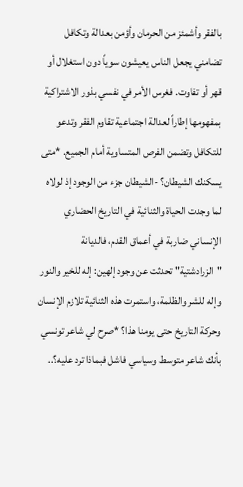بالفقر وأشمئز من الحرمان وأؤمن بعدالة وتكافل تضامني يجعل الناس يعيشون سوياً دون استغلال أو قهر أو تفاوت. فغرس الأمر في نفسي بذور الاشتراكية بمفهومها إطاراً لعدالة اجتماعية تقاوم الفقر وتدعو للتكافل وتضمن الفرص المتساوية أمام الجميع. *متى يسكنك الشيطان؟ -الشيطان جزء من الوجود إذ لولاه لما وجدت الحياة والثنائية في التاريخ الحضاري الإنساني ضاربة في أعماق القدم، فالديانة "الزرادشتية" تحدثت عن وجود إلهين: إله للخير والنور وإله للشر والظلمة، واستمرت هذه الثنائية تلازم الإنسان وحركة التاريخ حتى يومنا هذا؟ *صرح لي شاعر تونسي بأنك شاعر متوسط وسياسي فاشل فبماذا ترد عليه؟..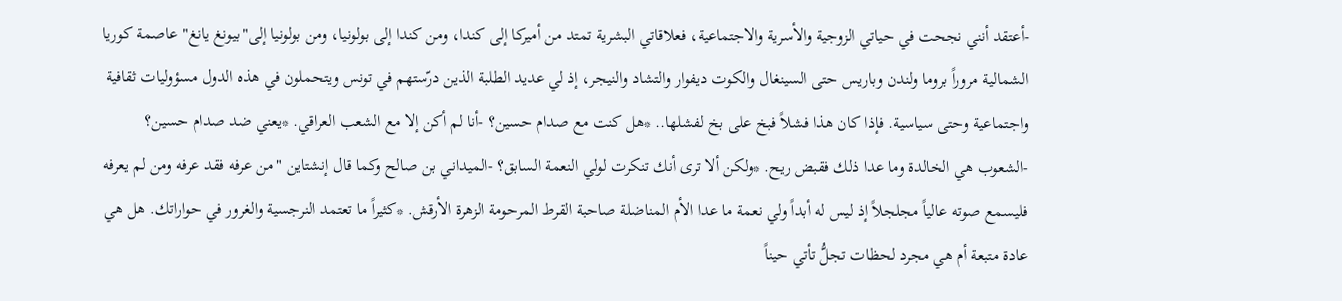-أعتقد أنني نجحت في حياتي الزوجية والأسرية والاجتماعية، فعلاقاتي البشرية تمتد من أميركا إلى كندا، ومن كندا إلى بولونيا، ومن بولونيا إلى"بيونغ يانغ" عاصمة كوريا الشمالية مروراً بروما ولندن وباريس حتى السينغال والكوت ديفوار والتشاد والنيجر، إذ لي عديد الطلبة الذين درّستهم في تونس ويتحملون في هذه الدول مسؤوليات ثقافية واجتماعية وحتى سياسية. فإذا كان هذا فشلاً فبخ على بخ لفشلها.. *هل كنت مع صدام حسين؟ -أنا لم أكن إلا مع الشعب العراقي. *يعني ضد صدام حسين؟ -الشعوب هي الخالدة وما عدا ذلك فقبض ريح. *ولكن ألا ترى أنك تنكرت لولي النعمة السابق؟ -الميداني بن صالح وكما قال إنشتاين "من عرفه فقد عرفه ومن لم يعرفه فليسمع صوته عالياً مجلجلاً إذ ليس له أبداً ولي نعمة ما عدا الأم المناضلة صاحبة القرط المرحومة الزهرة الأرقش. *كثيراً ما تعتمد النرجسية والغرور في حواراتك. هل هي عادة متبعة أم هي مجرد لحظات تجلُّ تأتي حيناً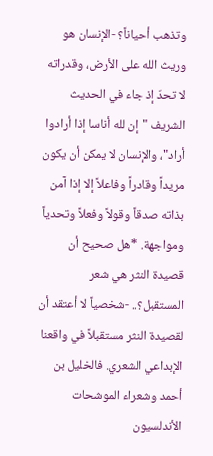وتذهب أحياناً؟ -الإنسان هو وريث الله على الأرض، وقدراته لا تحدّ إذ جاء في الحديث الشريف "إن لله أناسا إذا أرادوا أراد"، والإنسان لا يمكن أن يكون مريداً وقادراً وفاعلاً إلا إذا آمن بذاته صدقاً وقولاً وفعلاً وتحدياً ومواجهة. *هل صحيح أن قصيدة النثر هي شعر المستقبل؟.. -شخصياً لا أعتقد أن لقصيدة النثر مستقبلاً في واقعنا الإبداعي الشعري. فالخليل بن أحمد وشعراء الموشحات الأندلسيون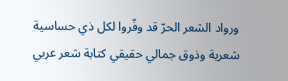ورواد الشعر الحرّ قد وفّروا لكل ذي حساسية شعرية وذوق جمالي حقيقي كتابة شعر عربي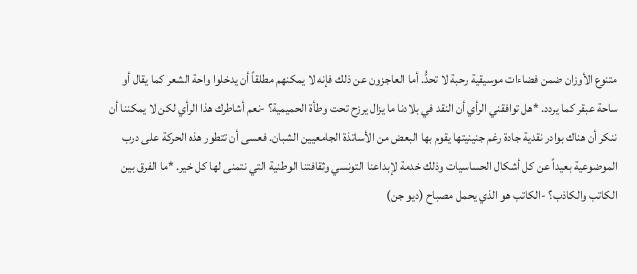متنوع الأوزان ضمن فضاءات موسيقية رحبة لا تحدُّ. أما العاجزون عن ذلك فإنه لا يمكنهم مطلقاً أن يدخلوا واحة الشعر كما يقال أو ساحة عبقر كما يردد. *هل توافقني الرأي أن النقد في بلادنا ما يزال يرزح تحت وطأة الحميمية؟ -نعم أشاطرك هذا الرأي لكن لا يمكننا أن ننكر أن هناك بوادر نقدية جادة رغم جنينيتها يقوم بها البعض من الأساتذة الجامعيين الشبان. فعسى أن تتطور هذه الحركة على درب الموضوعية بعيداً عن كل أشكال الحساسيات وذلك خدمة لإبداعنا التونسي وثقافتنا الوطنية التي نتمنى لها كل خير. *ما الفرق بين الكاتب والكاذب؟ -الكاتب هو الذي يحمل مصباح (ديو جن)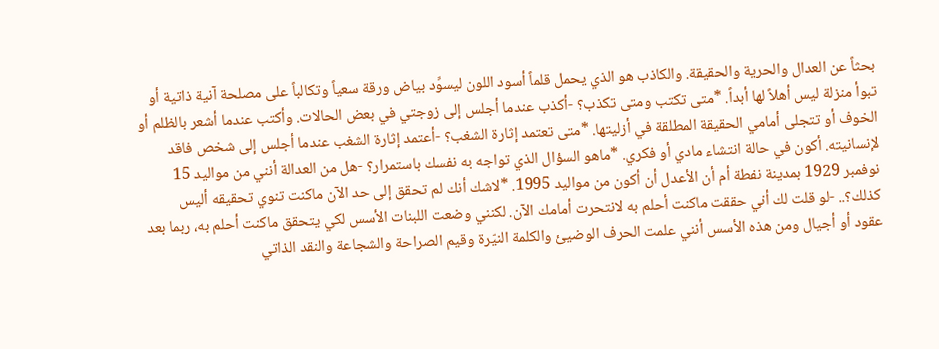بحثاً عن العدال والحرية والحقيقة. والكاذب هو الذي يحمل قلماً أسود اللون ليسوِّد بياض ورقة سعياً وتكالباً على مصلحة آنية ذاتية أو تبوأ منزلة ليس أهلاً لها أبداً. *متى تكتب ومتى تكذب؟ -أكذب عندما أجلس إلى زوجتي في بعض الحالات. وأكتب عندما أشعر بالظلم أو الخوف أو تتجلى أمامي الحقيقة المطلقة في أزليتها. *متى تعتمد إثارة الشغب؟ -أعتمد إثارة الشغب عندما أجلس إلى شخص فاقد لإنسانيته. أكون في حالة انتشاء مادي أو فكري. *ماهو السؤال الذي تواجه به نفسك باستمرار؟ -هل من العدالة أنني من مواليد 15 نوفمبر 1929 بمدينة نفطة أم أن الأعدل أن أكون من مواليد 1995. *لاشك أنك لم تحقق إلى حد الآن ماكنت تنوي تحقيقه أليس كذلك؟.. -لو قلت لك أني حققت ماكنت أحلم به لانتحرت أمامك الآن. لكنني وضعت اللبنات الأسس لكي يتحقق ماكنت أحلم به، ربما بعد عقود أو أجيال ومن هذه الأسس أنني علمت الحرف الوضيئ والكلمة النيّرة وقيم الصراحة والشجاعة والنقد الذاتي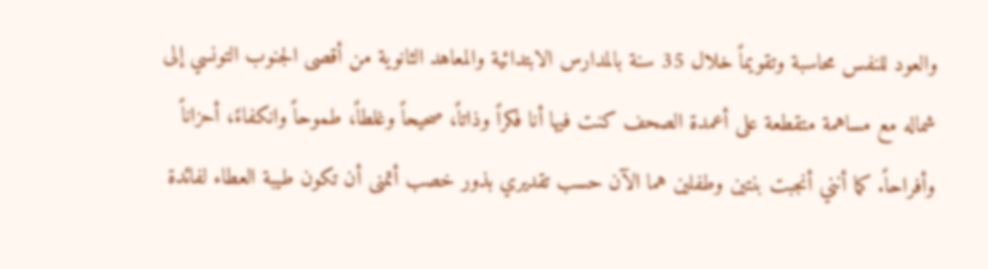والعود للنفس محاسبة وتقويماً خلال 35 سنة بالمدارس الابتدائية والمعاهد الثانوية من أقصى الجنوب التونسي إلى شماله مع مساهمة متقطعة على أعمدة الصحف كنت فيها أنا فكراً وذاتاً، صحيحاً وغلطاً، طموحاً وانكفاءً، أحزاناً وأفراحاً. كما أنني أنجبت بنتين وطفلين هما الآن حسب تقديري بذور خصب أتمنى أن تكون طيبة العطاء لفائدة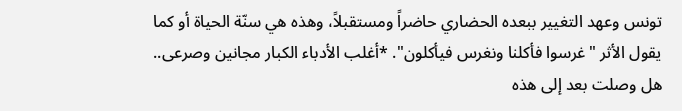تونس وعهد التغيير ببعده الحضاري حاضراً ومستقبلاً، وهذه هي سنّة الحياة أو كما يقول الأثر "غرسوا فأكلنا ونغرس فيأكلون". *أغلب الأدباء الكبار مجانين وصرعى.. هل وصلت بعد إلى هذه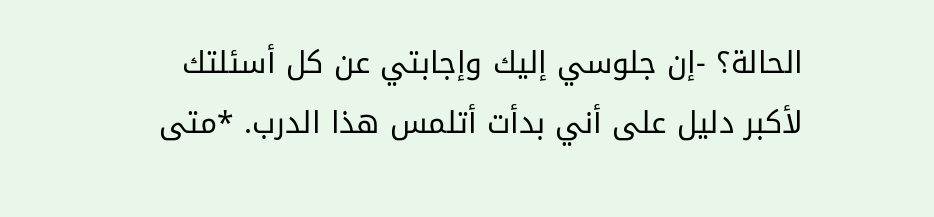الحالة؟ -إن جلوسي إليك وإجابتي عن كل أسئلتك لأكبر دليل على أني بدأت أتلمس هذا الدرب. *متى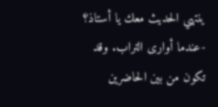ينتهي الحديث معك يا أستاذ؟ -عندما أوارى التراب. وقد تكون من بين الحاضرين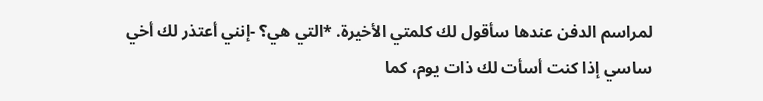لمراسم الدفن عندها سأقول لك كلمتي الأخيرة. *التي هي؟ -إنني أعتذر لك أخي ساسي إذا كنت أسأت لك ذات يوم، كما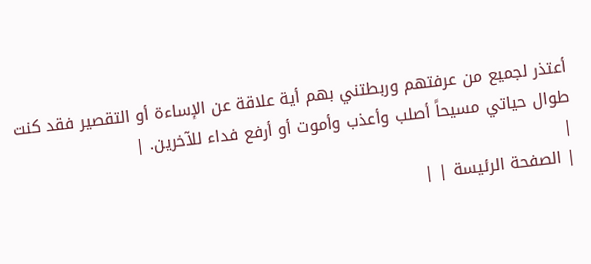أعتذر لجميع من عرفتهم وربطتني بهم أية علاقة عن الإساءة أو التقصير فقد كنت طوال حياتي مسيحاً أصلب وأعذب وأموت أو أرفع فداء للآخرين. |
|
| الصفحة الرئيسة | |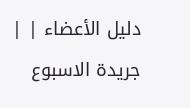دليل الأعضاء | | جريدة الاسبوع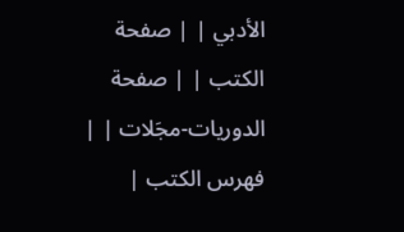الأدبي | | صفحة الكتب | | صفحة الدوريات-مجَلات | | فهرس الكتب |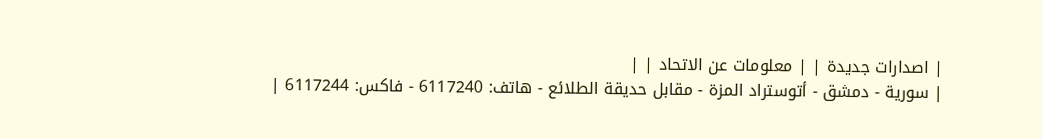| اصدارات جديدة | | معلومات عن الاتحاد | |
| سورية - دمشق - أتوستراد المزة - مقابل حديقة الطلائع - هاتف: 6117240 - فاكس: 6117244 |